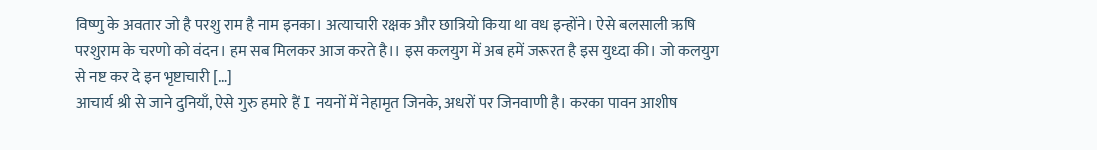विष्णु के अवतार जो है परशु राम है नाम इनका। अत्याचारी रक्षक और छात्रियो किया था वध इन्होंने। ऐसे बलसाली ऋषि परशुराम के चरणो को वंदन। हम सब मिलकर आज करते है।। इस कलयुग में अब हमें जरूरत है इस युध्दा की। जो कलयुग से नष्ट कर दे इन भृष्टाचारी […]
आचार्य श्री से जाने दुनियाँ, ऐसे गुरु हमारे हैं I नयनों में नेहामृत जिनके, अधरों पर जिनवाणी है। करका पावन आशीष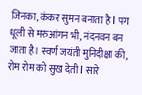जिनका, कंकर सुमन बनाता है I पग धूली से मरुआंगन भी, नंदनवन बन जाता है। स्वर्ण जयंती मुनिदीक्षा की, रोम रोम को सुख देती I सारे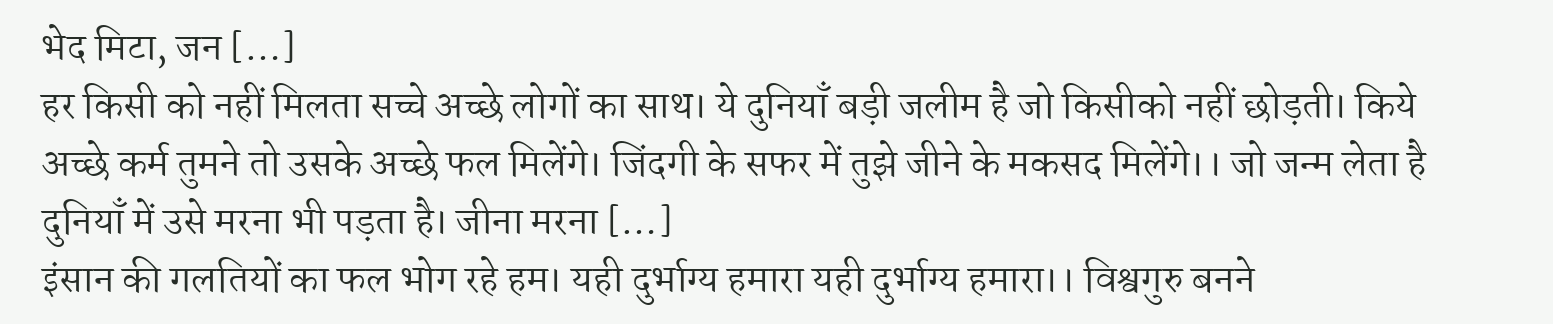भेद मिटा, जन […]
हर किसी को नहीं मिलता सच्चे अच्छे लोगों का साथ। ये दुनियाँ बड़ी जलीम है जो किसीको नहीं छोड़ती। किये अच्छे कर्म तुमने तो उसके अच्छे फल मिलेंगे। जिंदगी के सफर में तुझे जीने के मकसद मिलेंगे।। जो जन्म लेता है दुनियाँ में उसे मरना भी पड़ता है। जीना मरना […]
इंसान की गलतियों का फल भोग रहे हम। यही दुर्भाग्य हमारा यही दुर्भाग्य हमारा।। विश्वगुरु बनने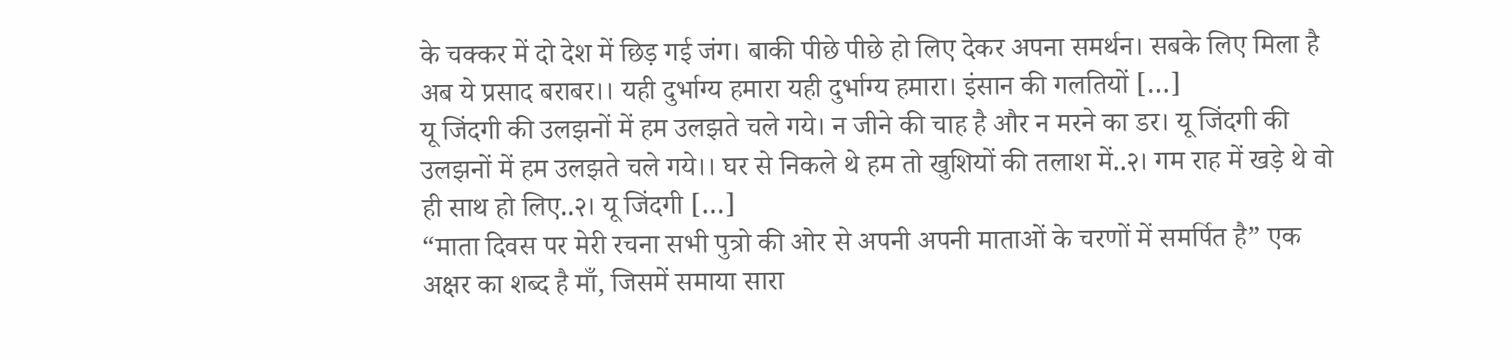के चक्कर में दो देश में छिड़ गई जंग। बाकी पीछे पीछे हो लिए देकर अपना समर्थन। सबके लिए मिला है अब ये प्रसाद बराबर।। यही दुर्भाग्य हमारा यही दुर्भाग्य हमारा। इंसान की गलतियों […]
यू जिंदगी की उलझनों में हम उलझते चले गये। न जीने की चाह है और न मरने का डर। यू जिंदगी की उलझनों में हम उलझते चले गये।। घर से निकले थे हम तो खुशियों की तलाश में..२। गम राह में खड़े थे वो ही साथ हो लिए..२। यू जिंदगी […]
“माता दिवस पर मेरी रचना सभी पुत्रो की ओर से अपनी अपनी माताओं के चरणों में समर्पित है” एक अक्षर का शब्द है माँ, जिसमें समाया सारा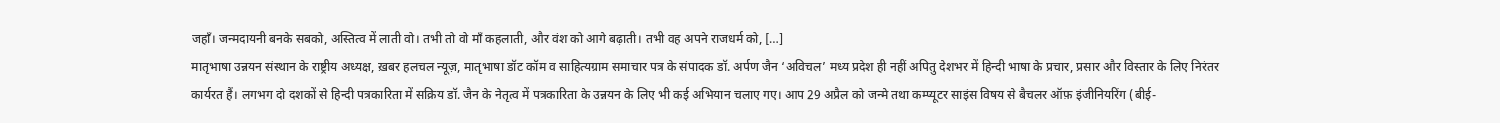जहाँ। जन्मदायनी बनके सबको, अस्तित्व में लाती वो। तभी तो वो माँ कहलाती, और वंश को आगे बढ़ाती। तभी वह अपने राजधर्म को, […]
मातृभाषा उन्नयन संस्थान के राष्ट्रीय अध्यक्ष, ख़बर हलचल न्यूज़, मातृभाषा डॉट कॉम व साहित्यग्राम समाचार पत्र के संपादक डॉ. अर्पण जैन ‘अविचल’ मध्य प्रदेश ही नहीं अपितु देशभर में हिन्दी भाषा के प्रचार, प्रसार और विस्तार के लिए निरंतर कार्यरत हैं। लगभग दो दशकों से हिन्दी पत्रकारिता में सक्रिय डॉ. जैन के नेतृत्व में पत्रकारिता के उन्नयन के लिए भी कई अभियान चलाए गए। आप 29 अप्रैल को जन्मे तथा कम्प्यूटर साइंस विषय से बैचलर ऑफ़ इंजीनियरिंग (बीई-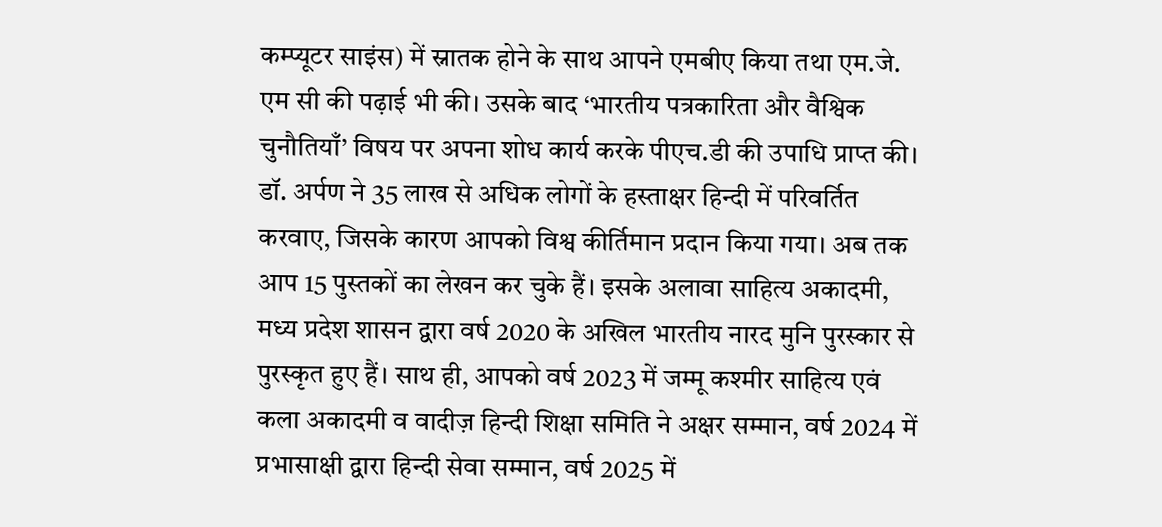कम्प्यूटर साइंस) में स्नातक होने के साथ आपने एमबीए किया तथा एम.जे. एम सी की पढ़ाई भी की। उसके बाद ‘भारतीय पत्रकारिता और वैश्विक चुनौतियाँ’ विषय पर अपना शोध कार्य करके पीएच.डी की उपाधि प्राप्त की। डॉ. अर्पण ने 35 लाख से अधिक लोगों के हस्ताक्षर हिन्दी में परिवर्तित करवाए, जिसके कारण आपको विश्व कीर्तिमान प्रदान किया गया। अब तक आप 15 पुस्तकों का लेखन कर चुके हैं। इसके अलावा साहित्य अकादमी, मध्य प्रदेश शासन द्वारा वर्ष 2020 के अखिल भारतीय नारद मुनि पुरस्कार से पुरस्कृत हुए हैं। साथ ही, आपको वर्ष 2023 में जम्मू कश्मीर साहित्य एवं कला अकादमी व वादीज़ हिन्दी शिक्षा समिति ने अक्षर सम्मान, वर्ष 2024 में प्रभासाक्षी द्वारा हिन्दी सेवा सम्मान, वर्ष 2025 में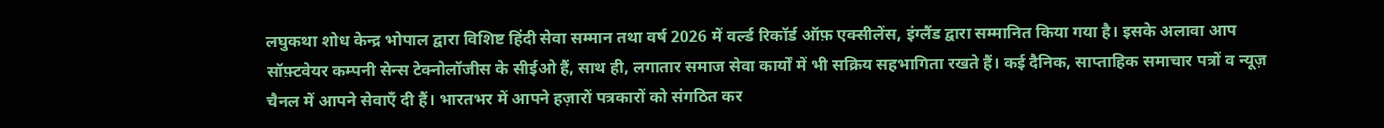लघुकथा शोध केन्द्र भोपाल द्वारा विशिष्ट हिंदी सेवा सम्मान तथा वर्ष 2026 में वर्ल्ड रिकॉर्ड ऑफ़ एक्सीलेंस, इंग्लैंड द्वारा सम्मानित किया गया है। इसके अलावा आप सॉफ़्टवेयर कम्पनी सेन्स टेक्नोलॉजीस के सीईओ हैं, साथ ही, लगातार समाज सेवा कार्यों में भी सक्रिय सहभागिता रखते हैं। कई दैनिक, साप्ताहिक समाचार पत्रों व न्यूज़ चैनल में आपने सेवाएँ दी हैं। भारतभर में आपने हज़ारों पत्रकारों को संगठित कर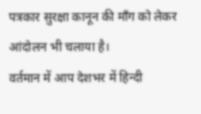पत्रकार सुरक्षा कानून की माँग को लेकर आंदोलन भी चलाया है।
वर्तमान में आप देशभर में हिन्दी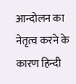आन्दोलन का नेतृत्व करने के कारण हिन्दी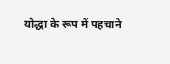योद्धा के रूप में पहचाने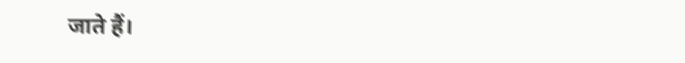जाते हैं।